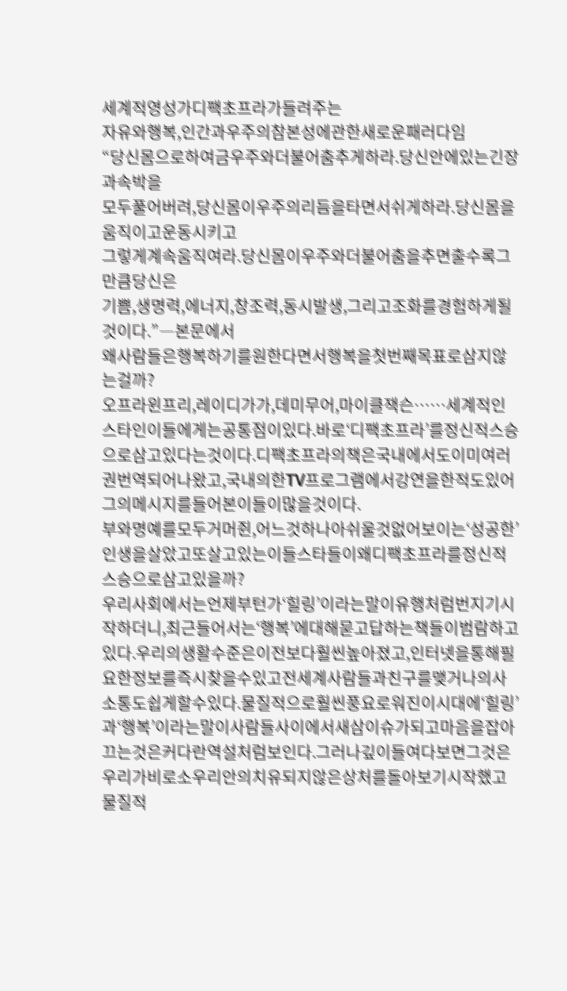세계적영성가디팩초프라가들려주는
자유와행복,인간과우주의참본성에관한새로운패러다임
“당신몸으로하여금우주와더불어춤추게하라.당신안에있는긴장과속박을
모두풀어버려,당신몸이우주의리듬을타면서쉬게하라.당신몸을움직이고운동시키고
그렇게계속움직여라.당신몸이우주와더불어춤을추면출수록그만큼당신은
기쁨,생명력,에너지,창조력,동시발생,그리고조화를경험하게될것이다.”―본문에서
왜사람들은행복하기를원한다면서행복을첫번째목표로삼지않는걸까?
오프라윈프리,레이디가가,데미무어,마이클잭슨……세계적인스타인이들에게는공통점이있다.바로‘디팩초프라’를정신적스승으로삼고있다는것이다.디팩초프라의책은국내에서도이미여러권번역되어나왔고,국내의한TV프로그램에서강연을한적도있어그의메시지를들어본이들이많을것이다.
부와명예를모두거머쥔,어느것하나아쉬울것없어보이는‘성공한’인생을살았고또살고있는이들스타들이왜디팩초프라를정신적스승으로삼고있을까?
우리사회에서는언제부턴가‘힐링’이라는말이유행처럼번지기시작하더니,최근들어서는‘행복’에대해묻고답하는책들이범람하고있다.우리의생활수준은이전보다훨씬높아졌고,인터넷을통해필요한정보를즉시찾을수있고전세계사람들과친구를맺거나의사소통도쉽게할수있다.물질적으로훨씬풍요로워진이시대에‘힐링’과‘행복’이라는말이사람들사이에서새삼이슈가되고마음을잡아끄는것은커다란역설처럼보인다.그러나깊이들여다보면그것은우리가비로소우리안의치유되지않은상처를돌아보기시작했고물질적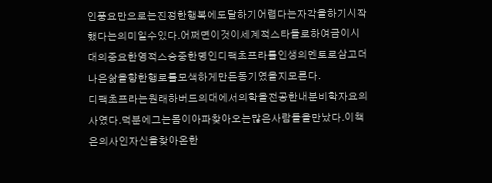인풍요만으로는진정한행복에도달하기어렵다는자각을하기시작했다는의미일수있다.어쩌면이것이세계적스타들로하여금이시대의중요한영적스승중한명인디팩초프라를인생의멘토로삼고더나은삶을향한행로를모색하게만든동기였을지모른다.
디팩초프라는원래하버드의대에서의학을전공한내분비학자요의사였다.덕분에그는몸이아파찾아오는많은사람들을만났다.이책은의사인자신을찾아온한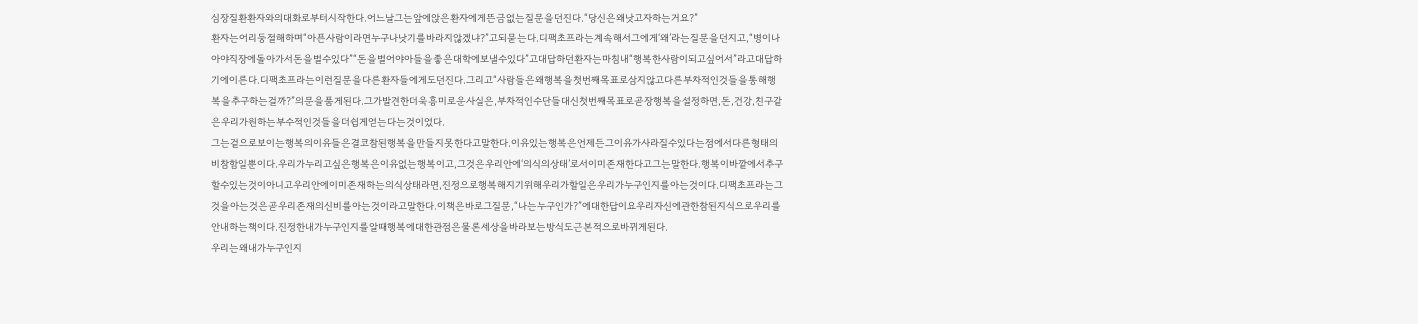심장질환환자와의대화로부터시작한다.어느날그는앞에앉은환자에게뜬금없는질문을던진다.“당신은왜낫고자하는거요?”
환자는어리둥절해하며“아픈사람이라면누구나낫기를바라지않겠냐?”고되묻는다.디팩초프라는계속해서그에게‘왜’라는질문을던지고,“병이나아야직장에돌아가서돈을벌수있다”“돈을벌어야아들을좋은대학에보낼수있다”고대답하던환자는마침내“행복한사람이되고싶어서”라고대답하기에이른다.디팩초프라는이런질문을다른환자들에게도던진다.그리고“사람들은왜행복을첫번째목표로삼지않고다른부차적인것들을통해행복을추구하는걸까?”의문을품게된다.그가발견한더욱흥미로운사실은,부차적인수단들대신첫번째목표로곧장행복을설정하면,돈,건강,친구같은우리가원하는부수적인것들을더쉽게얻는다는것이었다.
그는겉으로보이는행복의이유들은결코참된행복을만들지못한다고말한다.이유있는행복은언제든그이유가사라질수있다는점에서다른형태의비참함일뿐이다.우리가누리고싶은행복은이유없는행복이고,그것은우리안에‘의식의상태’로서이미존재한다고그는말한다.행복이바깥에서추구할수있는것이아니고우리안에이미존재하는의식상태라면,진정으로행복해지기위해우리가할일은우리가누구인지를아는것이다.디팩초프라는그것을아는것은곧우리존재의신비를아는것이라고말한다.이책은바로그질문,“나는누구인가?”에대한답이요우리자신에관한참된지식으로우리를안내하는책이다.진정한내가누구인지를알때행복에대한관점은물론세상을바라보는방식도근본적으로바뀌게된다.
우리는왜내가누구인지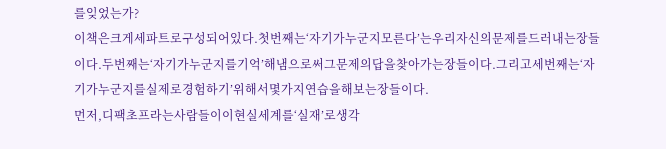를잊었는가?
이책은크게세파트로구성되어있다.첫번째는‘자기가누군지모른다’는우리자신의문제를드러내는장들이다.두번째는‘자기가누군지를기억’해냄으로써그문제의답을찾아가는장들이다.그리고세번째는‘자기가누군지를실제로경험하기’위해서몇가지연습을해보는장들이다.
먼저,디팩초프라는사람들이이현실세계를‘실재’로생각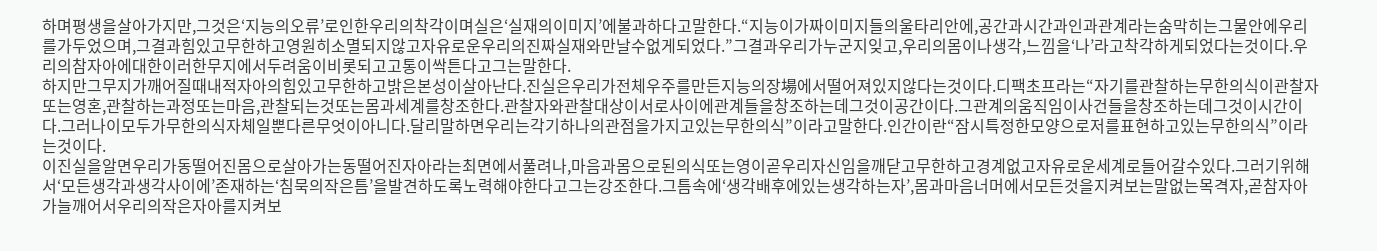하며평생을살아가지만,그것은‘지능의오류’로인한우리의착각이며실은‘실재의이미지’에불과하다고말한다.“지능이가짜이미지들의울타리안에,공간과시간과인과관계라는숨막히는그물안에우리를가두었으며,그결과힘있고무한하고영원히소멸되지않고자유로운우리의진짜실재와만날수없게되었다.”그결과우리가누군지잊고,우리의몸이나생각,느낌을‘나’라고착각하게되었다는것이다.우리의참자아에대한이러한무지에서두려움이비롯되고고통이싹튼다고그는말한다.
하지만그무지가깨어질때내적자아의힘있고무한하고밝은본성이살아난다.진실은우리가전체우주를만든지능의장場에서떨어져있지않다는것이다.디팩초프라는“자기를관찰하는무한의식이관찰자또는영혼,관찰하는과정또는마음,관찰되는것또는몸과세계를창조한다.관찰자와관찰대상이서로사이에관계들을창조하는데그것이공간이다.그관계의움직임이사건들을창조하는데그것이시간이다.그러나이모두가무한의식자체일뿐다른무엇이아니다.달리말하면우리는각기하나의관점을가지고있는무한의식”이라고말한다.인간이란“잠시특정한모양으로저를표현하고있는무한의식”이라는것이다.
이진실을알면우리가동떨어진몸으로살아가는동떨어진자아라는최면에서풀려나,마음과몸으로된의식또는영이곧우리자신임을깨닫고무한하고경계없고자유로운세계로들어갈수있다.그러기위해서‘모든생각과생각사이에’존재하는‘침묵의작은틈’을발견하도록노력해야한다고그는강조한다.그틈속에‘생각배후에있는생각하는자’,몸과마음너머에서모든것을지켜보는말없는목격자,곧참자아가늘깨어서우리의작은자아를지켜보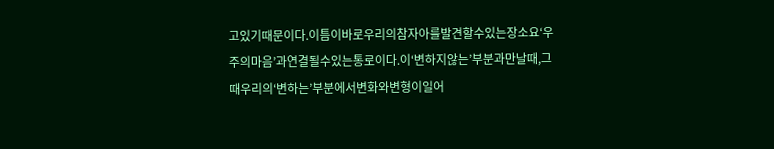고있기때문이다.이틈이바로우리의참자아를발견할수있는장소요‘우주의마음’과연결될수있는통로이다.이‘변하지않는’부분과만날때,그때우리의‘변하는’부분에서변화와변형이일어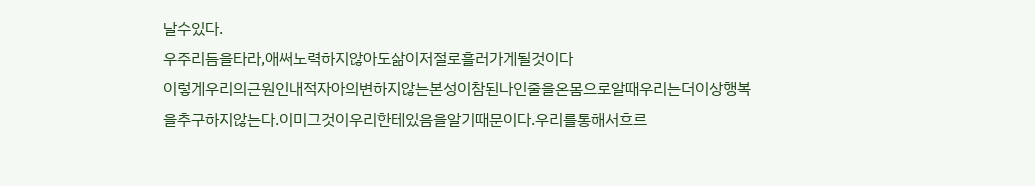날수있다.
우주리듬을타라,애써노력하지않아도삶이저절로흘러가게될것이다
이렇게우리의근원인내적자아의변하지않는본성이참된나인줄을온몸으로알때우리는더이상행복을추구하지않는다.이미그것이우리한테있음을알기때문이다.우리를통해서흐르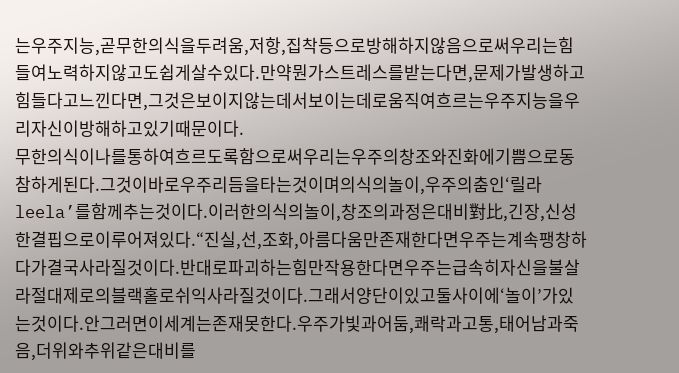는우주지능,곧무한의식을두려움,저항,집착등으로방해하지않음으로써우리는힘들여노력하지않고도쉽게살수있다.만약뭔가스트레스를받는다면,문제가발생하고힘들다고느낀다면,그것은보이지않는데서보이는데로움직여흐르는우주지능을우리자신이방해하고있기때문이다.
무한의식이나를통하여흐르도록함으로써우리는우주의창조와진화에기쁨으로동참하게된다.그것이바로우주리듬을타는것이며의식의놀이,우주의춤인‘릴라leela’를함께추는것이다.이러한의식의놀이,창조의과정은대비對比,긴장,신성한결핍으로이루어져있다.“진실,선,조화,아름다움만존재한다면우주는계속팽창하다가결국사라질것이다.반대로파괴하는힘만작용한다면우주는급속히자신을불살라절대제로의블랙홀로쉬익사라질것이다.그래서양단이있고둘사이에‘놀이’가있는것이다.안그러면이세계는존재못한다.우주가빛과어둠,쾌락과고통,태어남과죽음,더위와추위같은대비를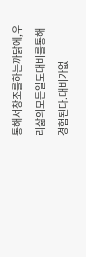통해서창조를하는까닭에,우리삶의모든일도대비를통해경험된다.대비가없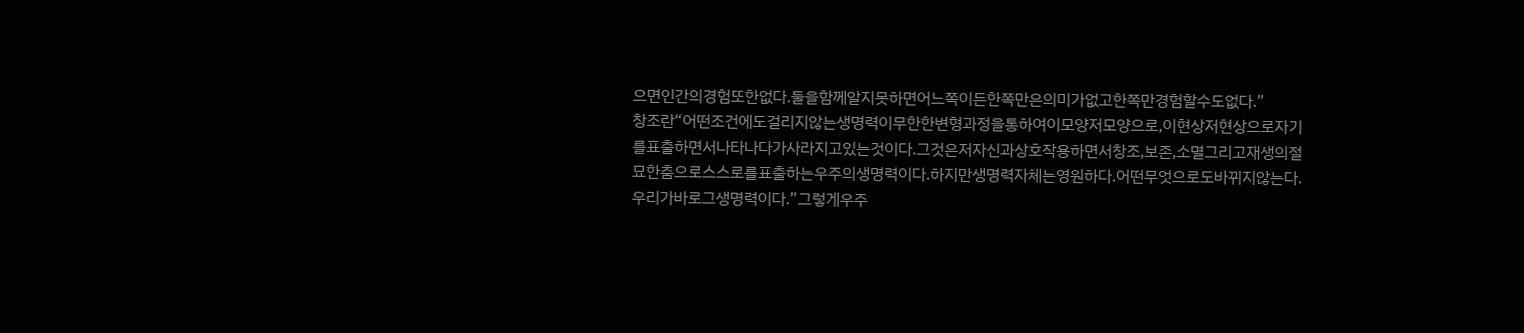으면인간의경험또한없다.둘을함께알지못하면어느쪽이든한쪽만은의미가없고한쪽만경험할수도없다.”
창조란“어떤조건에도걸리지않는생명력이무한한변형과정을통하여이모양저모양으로,이현상저현상으로자기를표출하면서나타나다가사라지고있는것이다.그것은저자신과상호작용하면서창조,보존,소멸그리고재생의절묘한춤으로스스로를표출하는우주의생명력이다.하지만생명력자체는영원하다.어떤무엇으로도바뀌지않는다.우리가바로그생명력이다.”그렇게우주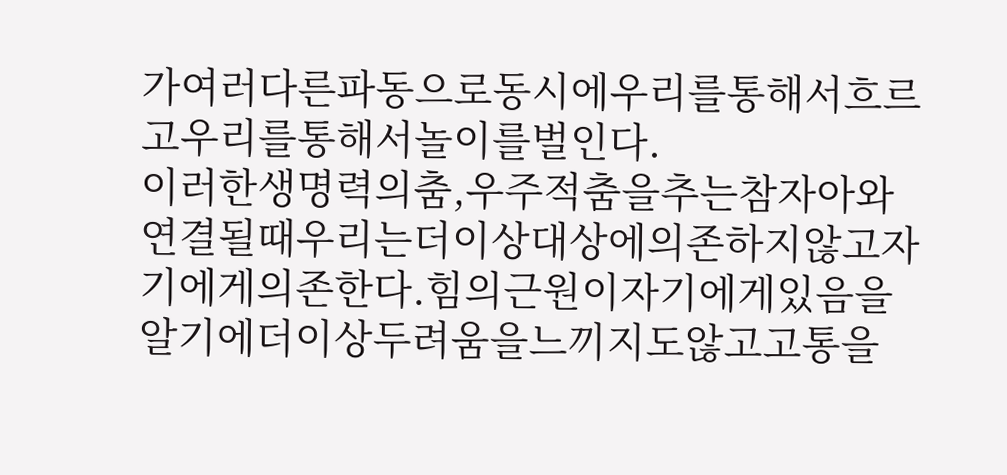가여러다른파동으로동시에우리를통해서흐르고우리를통해서놀이를벌인다.
이러한생명력의춤,우주적춤을추는참자아와연결될때우리는더이상대상에의존하지않고자기에게의존한다.힘의근원이자기에게있음을알기에더이상두려움을느끼지도않고고통을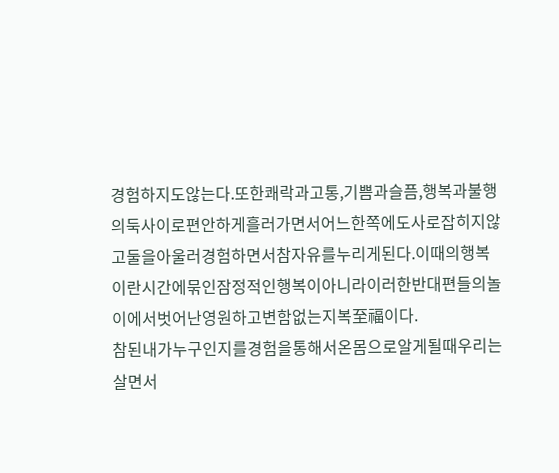경험하지도않는다.또한쾌락과고통,기쁨과슬픔,행복과불행의둑사이로편안하게흘러가면서어느한쪽에도사로잡히지않고둘을아울러경험하면서참자유를누리게된다.이때의행복이란시간에묶인잠정적인행복이아니라이러한반대편들의놀이에서벗어난영원하고변함없는지복至福이다.
참된내가누구인지를경험을통해서온몸으로알게될때우리는살면서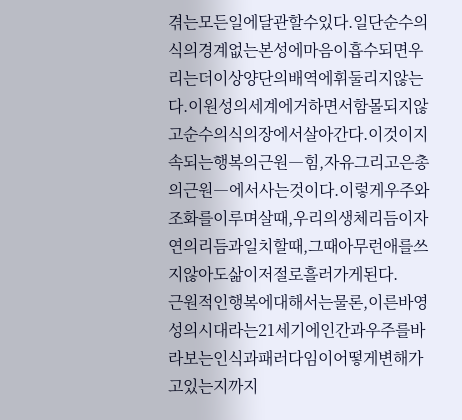겪는모든일에달관할수있다.일단순수의식의경계없는본성에마음이흡수되면우리는더이상양단의배역에휘둘리지않는다.이원성의세계에거하면서함몰되지않고순수의식의장에서살아간다.이것이지속되는행복의근원―힘,자유그리고은총의근원―에서사는것이다.이렇게우주와조화를이루며살때,우리의생체리듬이자연의리듬과일치할때,그때아무런애를쓰지않아도삶이저절로흘러가게된다.
근원적인행복에대해서는물론,이른바영성의시대라는21세기에인간과우주를바라보는인식과패러다임이어떻게변해가고있는지까지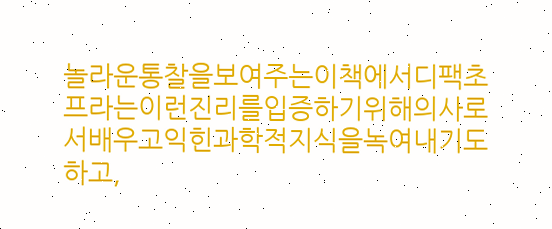놀라운통찰을보여주는이책에서디팩초프라는이런진리를입증하기위해의사로서배우고익힌과학적지식을녹여내기도하고,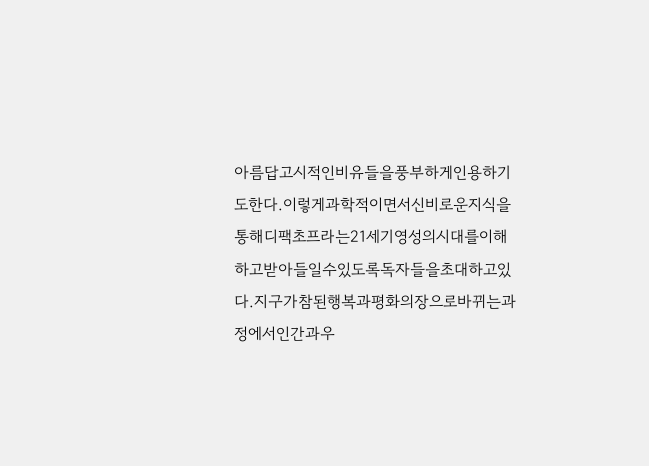아름답고시적인비유들을풍부하게인용하기도한다.이렇게과학적이면서신비로운지식을통해디팩초프라는21세기영성의시대를이해하고받아들일수있도록독자들을초대하고있다.지구가참된행복과평화의장으로바뀌는과정에서인간과우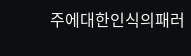주에대한인식의패러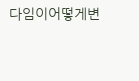다임이어떻게변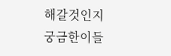해갈것인지궁금한이들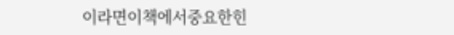이라면이책에서중요한힌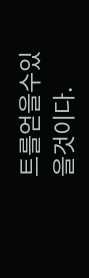트를얻을수있을것이다.